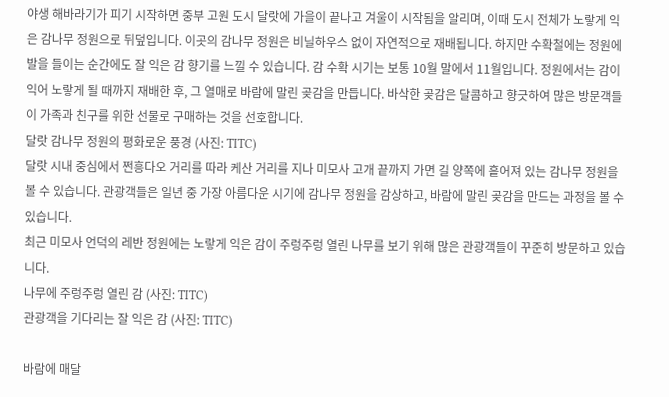야생 해바라기가 피기 시작하면 중부 고원 도시 달랏에 가을이 끝나고 겨울이 시작됨을 알리며, 이때 도시 전체가 노랗게 익은 감나무 정원으로 뒤덮입니다. 이곳의 감나무 정원은 비닐하우스 없이 자연적으로 재배됩니다. 하지만 수확철에는 정원에 발을 들이는 순간에도 잘 익은 감 향기를 느낄 수 있습니다. 감 수확 시기는 보통 10월 말에서 11월입니다. 정원에서는 감이 익어 노랗게 될 때까지 재배한 후, 그 열매로 바람에 말린 곶감을 만듭니다. 바삭한 곶감은 달콤하고 향긋하여 많은 방문객들이 가족과 친구를 위한 선물로 구매하는 것을 선호합니다.
달랏 감나무 정원의 평화로운 풍경 (사진: TITC)
달랏 시내 중심에서 쩐흥다오 거리를 따라 케산 거리를 지나 미모사 고개 끝까지 가면 길 양쪽에 흩어져 있는 감나무 정원을 볼 수 있습니다. 관광객들은 일년 중 가장 아름다운 시기에 감나무 정원을 감상하고, 바람에 말린 곶감을 만드는 과정을 볼 수 있습니다.
최근 미모사 언덕의 레반 정원에는 노랗게 익은 감이 주렁주렁 열린 나무를 보기 위해 많은 관광객들이 꾸준히 방문하고 있습니다.
나무에 주렁주렁 열린 감 (사진: TITC)
관광객을 기다리는 잘 익은 감 (사진: TITC)

바람에 매달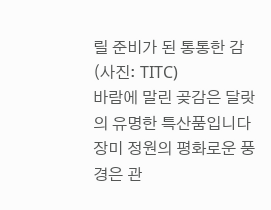릴 준비가 된 통통한 감 (사진: TITC)
바람에 말린 곶감은 달랏의 유명한 특산품입니다
장미 정원의 평화로운 풍경은 관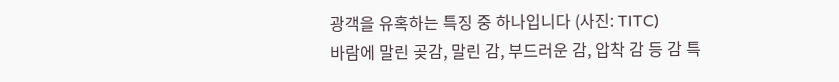광객을 유혹하는 특징 중 하나입니다 (사진: TITC)
바람에 말린 곶감, 말린 감, 부드러운 감, 압착 감 등 감 특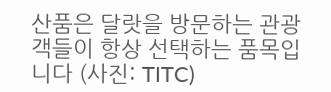산품은 달랏을 방문하는 관광객들이 항상 선택하는 품목입니다 (사진: TITC)